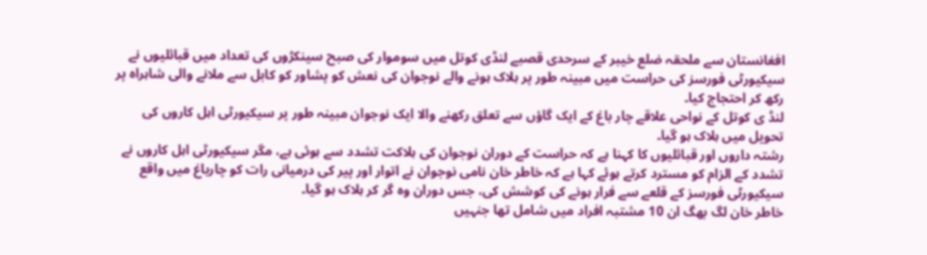افغانستان سے ملحقہ ضلع خیبر کے سرحدی قصبے لنڈی کوتل میں سوموار کی صبح سینکڑوں کی تعداد میں قبائلیوں نے سیکیورٹی فورسز کی حراست میں مبینہ طور پر ہلاک ہونے والے نوجوان کی نعش کو پشاور کو کابل سے ملانے والی شاہراہ پر رکھ کر احتجاج کیا۔
لنڈ ی کوتل کے نواحی علاقے چار باغ کے ایک گاؤں سے تعلق رکھنے والا ایک نوجوان مبینہ طور پر سیکیورٹی اہل کاروں کی تحویل میں ہلاک ہو گیا۔
رشتہ داروں اور قبائلیوں کا کہنا ہے کہ حراست کے دوران نوجوان کی ہلاکت تشدد سے ہوئی ہے، مگر سیکیورٹی اہل کاروں نے تشدد کے الزام کو مسترد کرتے ہوئے کہا ہے کہ خاطر خان نامی نوجوان نے اتوار اور پیر کی درمیانی رات کو چارباغ میں واقع سیکیورٹی فورسز کے قلعے سے فرار ہونے کی کوشش کی، جس دوران وہ گر کر ہلاک ہو گیا۔
خاطر خان لگ بھگ ان 10 مشتبہ افراد میں شامل تھا جنہیں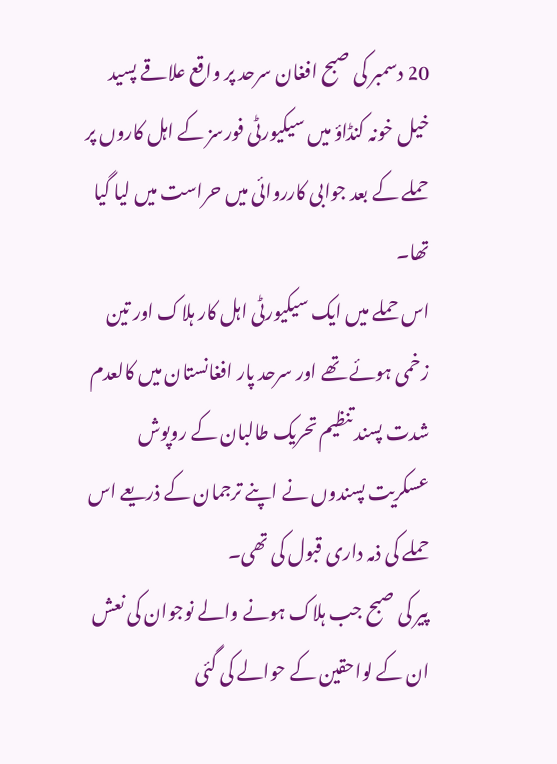20 دسمبر کی صبح افغان سرحد پر واقع علاقے پسید خیل خونہ کنڈاؤ میں سیکیورٹی فورسز کے اہل کاروں پر حملے کے بعد جوابی کارروائی میں حراست میں لیا گیا تھا۔
اس حملے میں ایک سیکیورٹی اہل کار ہلاک اور تین زخمی ہوئے تھے اور سرحد پار افغانستان میں کالعدم شدت پسند تنظیم تحریک طالبان کے روپوش عسکریت پسندوں نے اپنے ترجمان کے ذریعے اس حملے کی ذمہ داری قبول کی تھی۔
پیر کی صبح جب ہلاک ہونے والے نوجوان کی نعش ان کے لواحقین کے حوالے کی گئی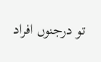تو درجنوں افراد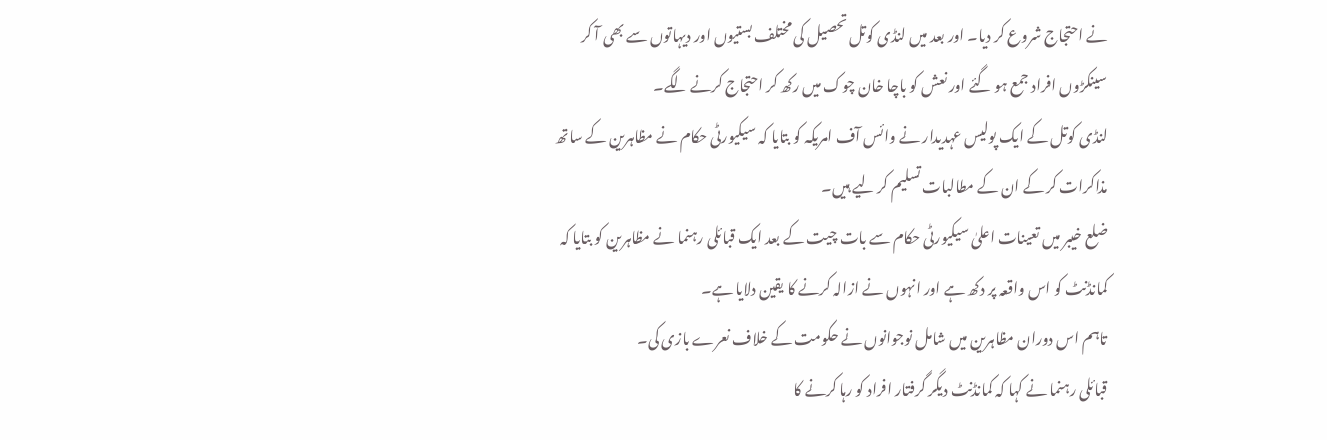نے احتجاج شروع کر دیا۔ اور بعد میں لنڈی کوتل تحصیل کی مختلف بستیوں اور دیہاتوں سے بھی آ کر سینکڑوں افراد جمع ہو گئے اور نعش کو باچا خان چوک میں رکھ کر احتجاج کرنے لگے۔
لنڈی کوتل کے ایک پولیس عہدیدار نے وائس آف امریکہ کو بتایا کہ سیکیورٹی حکام نے مظاہرین کے ساتھ مذاکرات کر کے ان کے مطالبات تسلیم کر لیے ہیں۔
ضلع خیبر میں تعینات اعلیٰ سیکیورٹی حکام سے بات چیت کے بعد ایک قبائلی رہنما نے مظاہرین کو بتایا کہ کمانڈنٹ کو اس واقعہ پر دکھ ہے اور انہوں نے ازالہ کرنے کا یقین دلایا ہے۔
تاہم اس دوران مظاہرین میں شامل نوجوانوں نے حکومت کے خلاف نعرے بازی کی۔
قبائلی رہنما نے کہا کہ کمانڈنٹ دیگر گرفتار افراد کو رہا کرنے کا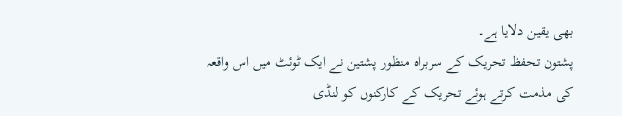بھی یقین دلایا ہے۔
پشتون تحفظ تحریک کے سربراہ منظور پشتین نے ایک ٹوئٹ میں اس واقعہ کی مذمت کرتے ہوئے تحریک کے کارکنوں کو لنڈی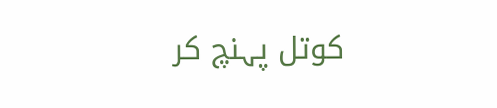کوتل پہنچ کر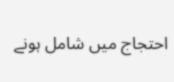احتجاج میں شامل ہونے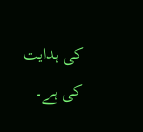کی ہدایت کی ہے۔